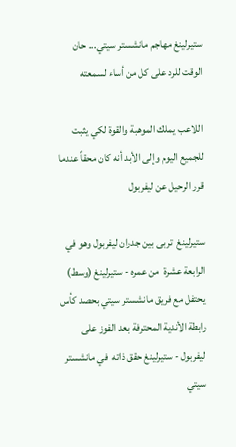ستيرلينغ مهاجم مانشستر سيتي... حان الوقت للرد على كل من أساء لسمعته

اللاعب يملك الموهبة والقوة لكي يثبت للجميع اليوم وإلى الأبد أنه كان محقاً عندما قرر الرحيل عن ليفربول

ستيرلينغ  تربى بين جدران ليفربول وهو في الرابعة عشرة  من عمره - ستيرلينغ (وسط) يحتفل مع فريق مانشستر سيتي بحصد كأس رابطة الأندية المحترفة بعد الفوز على ليفربول - ستيرلينغ حقق ذاته  في مانشستر سيتي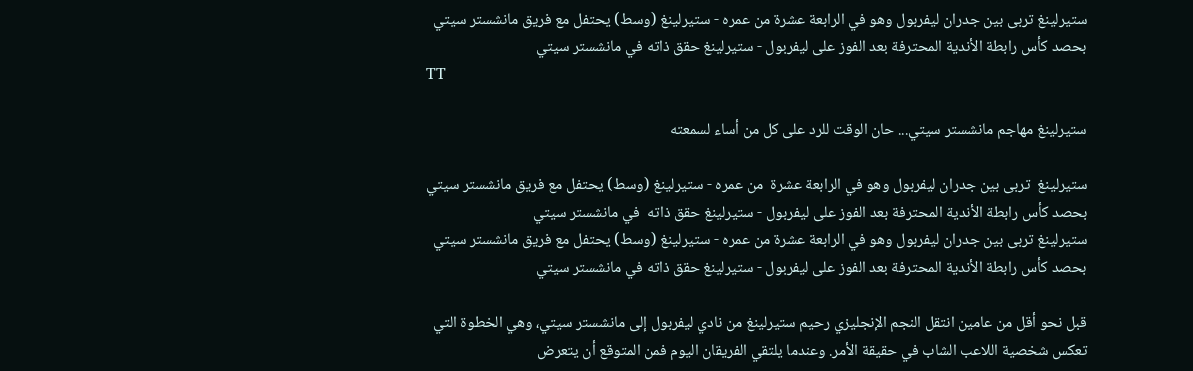ستيرلينغ تربى بين جدران ليفربول وهو في الرابعة عشرة من عمره - ستيرلينغ (وسط) يحتفل مع فريق مانشستر سيتي بحصد كأس رابطة الأندية المحترفة بعد الفوز على ليفربول - ستيرلينغ حقق ذاته في مانشستر سيتي
TT

ستيرلينغ مهاجم مانشستر سيتي... حان الوقت للرد على كل من أساء لسمعته

ستيرلينغ  تربى بين جدران ليفربول وهو في الرابعة عشرة  من عمره - ستيرلينغ (وسط) يحتفل مع فريق مانشستر سيتي بحصد كأس رابطة الأندية المحترفة بعد الفوز على ليفربول - ستيرلينغ حقق ذاته  في مانشستر سيتي
ستيرلينغ تربى بين جدران ليفربول وهو في الرابعة عشرة من عمره - ستيرلينغ (وسط) يحتفل مع فريق مانشستر سيتي بحصد كأس رابطة الأندية المحترفة بعد الفوز على ليفربول - ستيرلينغ حقق ذاته في مانشستر سيتي

قبل نحو أقل من عامين انتقل النجم الإنجليزي رحيم ستيرلينغ من نادي ليفربول إلى مانشستر سيتي، وهي الخطوة التي تعكس شخصية اللاعب الشاب في حقيقة الأمر. وعندما يلتقي الفريقان اليوم فمن المتوقع أن يتعرض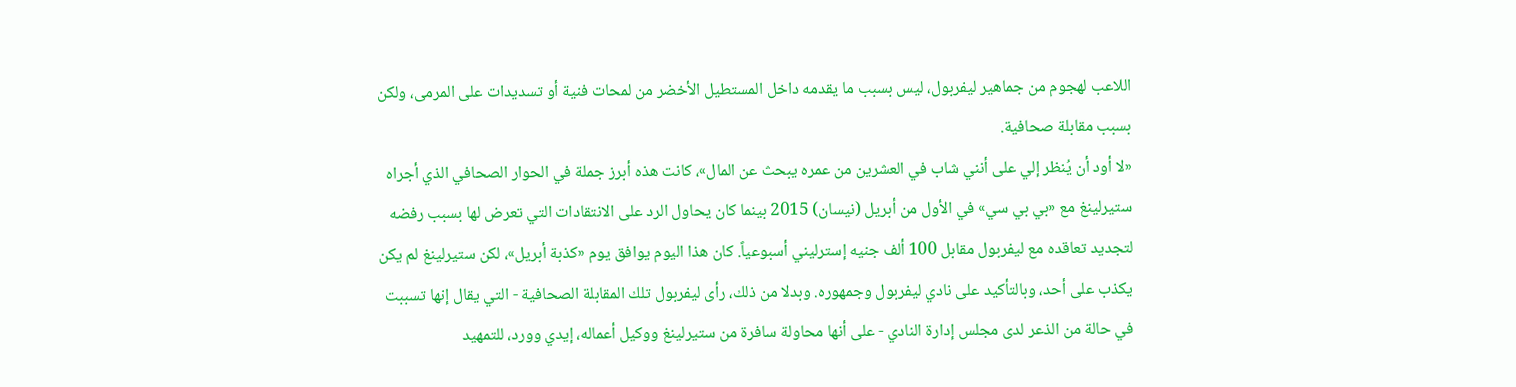اللاعب لهجوم من جماهير ليفربول، ليس بسبب ما يقدمه داخل المستطيل الأخضر من لمحات فنية أو تسديدات على المرمى، ولكن بسبب مقابلة صحافية.
«لا أود أن يُنظر إلي على أنني شاب في العشرين من عمره يبحث عن المال»، كانت هذه أبرز جملة في الحوار الصحافي الذي أجراه ستيرلينغ مع «بي بي سي» في الأول من أبريل (نيسان) 2015 بينما كان يحاول الرد على الانتقادات التي تعرض لها بسبب رفضه لتجديد تعاقده مع ليفربول مقابل 100 ألف جنيه إسترليني أسبوعياً. كان هذا اليوم يوافق يوم «كذبة أبريل»، لكن ستيرلينغ لم يكن يكذب على أحد، وبالتأكيد على نادي ليفربول وجمهوره. وبدلا من ذلك، رأى ليفربول تلك المقابلة الصحافية - التي يقال إنها تسببت في حالة من الذعر لدى مجلس إدارة النادي - على أنها محاولة سافرة من ستيرلينغ ووكيل أعماله، إيدي وورد، للتمهيد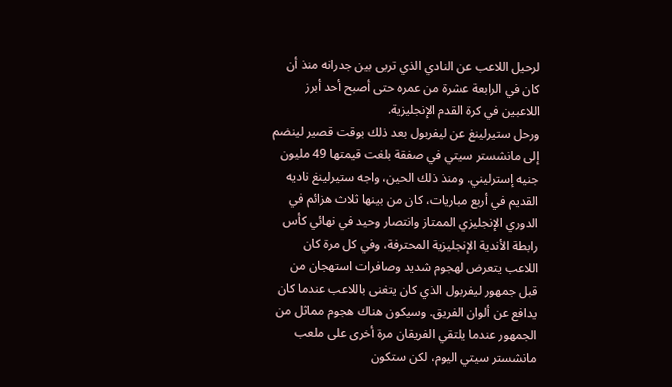لرحيل اللاعب عن النادي الذي تربى بين جدرانه منذ أن كان في الرابعة عشرة من عمره حتى أصبح أحد أبرز اللاعبين في كرة القدم الإنجليزية.
ورحل ستيرلينغ عن ليفربول بعد ذلك بوقت قصير لينضم إلى مانشستر سيتي في صفقة بلغت قيمتها 49 مليون جنيه إسترليني. ومنذ ذلك الحين، واجه ستيرلينغ ناديه القديم في أربع مباريات، كان من بينها ثلاث هزائم في الدوري الإنجليزي الممتاز وانتصار وحيد في نهائي كأس رابطة الأندية الإنجليزية المحترفة، وفي كل مرة كان اللاعب يتعرض لهجوم شديد وصافرات استهجان من قبل جمهور ليفربول الذي كان يتغنى باللاعب عندما كان يدافع عن ألوان الفريق. وسيكون هناك هجوم مماثل من الجمهور عندما يلتقي الفريقان مرة أخرى على ملعب مانشستر سيتي اليوم، لكن ستكون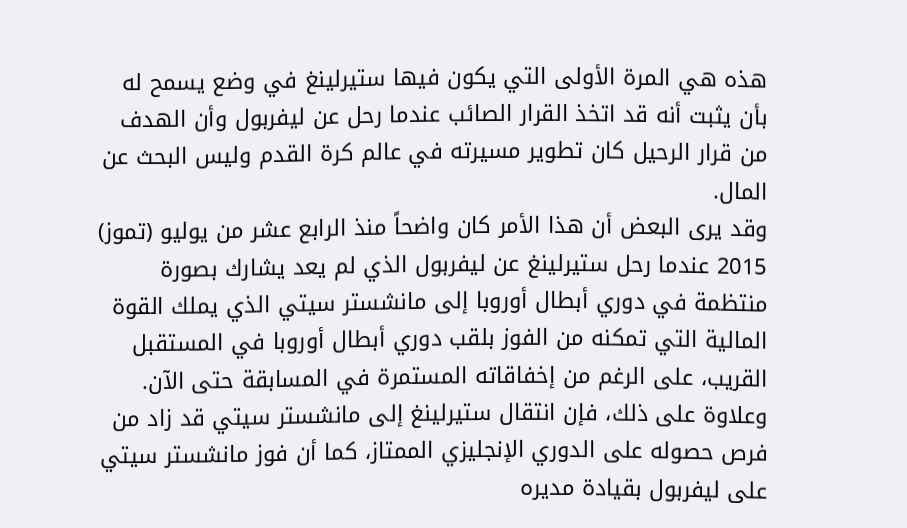هذه هي المرة الأولى التي يكون فيها ستيرلينغ في وضع يسمح له بأن يثبت أنه قد اتخذ القرار الصائب عندما رحل عن ليفربول وأن الهدف من قرار الرحيل كان تطوير مسيرته في عالم كرة القدم وليس البحث عن المال.
وقد يرى البعض أن هذا الأمر كان واضحاً منذ الرابع عشر من يوليو (تموز) 2015 عندما رحل ستيرلينغ عن ليفربول الذي لم يعد يشارك بصورة منتظمة في دوري أبطال أوروبا إلى مانشستر سيتي الذي يملك القوة المالية التي تمكنه من الفوز بلقب دوري أبطال أوروبا في المستقبل القريب، على الرغم من إخفاقاته المستمرة في المسابقة حتى الآن. وعلاوة على ذلك، فإن انتقال ستيرلينغ إلى مانشستر سيتي قد زاد من فرص حصوله على الدوري الإنجليزي الممتاز، كما أن فوز مانشستر سيتي على ليفربول بقيادة مديره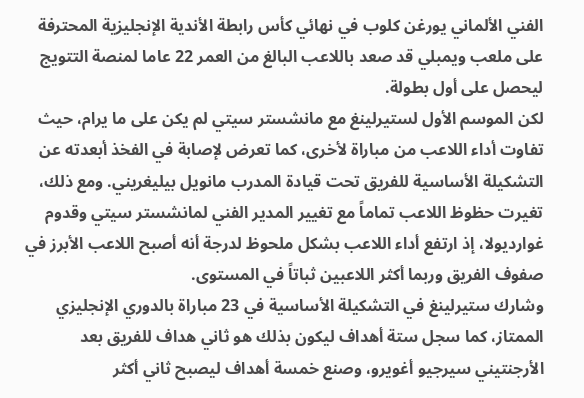الفني الألماني يورغن كلوب في نهائي كأس رابطة الأندية الإنجليزية المحترفة على ملعب ويمبلي قد صعد باللاعب البالغ من العمر 22 عاما لمنصة التتويج ليحصل على أول بطولة.
لكن الموسم الأول لستيرلينغ مع مانشستر سيتي لم يكن على ما يرام، حيث تفاوت أداء اللاعب من مباراة لأخرى، كما تعرض لإصابة في الفخذ أبعدته عن التشكيلة الأساسية للفريق تحت قيادة المدرب مانويل بيليغريني. ومع ذلك، تغيرت حظوظ اللاعب تماماً مع تغيير المدير الفني لمانشستر سيتي وقدوم غوارديولا، إذ ارتفع أداء اللاعب بشكل ملحوظ لدرجة أنه أصبح اللاعب الأبرز في صفوف الفريق وربما أكثر اللاعبين ثباتاً في المستوى.
وشارك ستيرلينغ في التشكيلة الأساسية في 23 مباراة بالدوري الإنجليزي الممتاز، كما سجل ستة أهداف ليكون بذلك هو ثاني هداف للفريق بعد الأرجنتيني سيرجيو أغويرو، وصنع خمسة أهداف ليصبح ثاني أكثر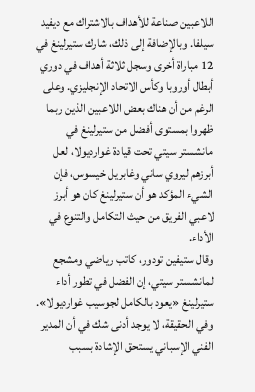اللاعبين صناعة للأهداف بالاشتراك مع ديفيد سيلفا. وبالإضافة إلى ذلك، شارك ستيرلينغ في 12 مباراة أخرى وسجل ثلاثة أهداف في دوري أبطال أوروبا وكأس الاتحاد الإنجليزي. وعلى الرغم من أن هناك بعض اللاعبين الذين ربما ظهروا بمستوى أفضل من ستيرلينغ في مانشستر سيتي تحت قيادة غوارديولا، لعل أبرزهم ليروي ساني وغابريل خيسوس، فإن الشيء المؤكد هو أن ستيرلينغ كان هو أبرز لاعبي الفريق من حيث التكامل والتنوع في الأداء.
وقال ستيفين تودور، كاتب رياضي ومشجع لمانشستر سيتي، إن الفضل في تطور أداء ستيرلينغ «يعود بالكامل لجوسيب غوارديولا». وفي الحقيقة، لا يوجد أدنى شك في أن المدير الفني الإسباني يستحق الإشادة بسبب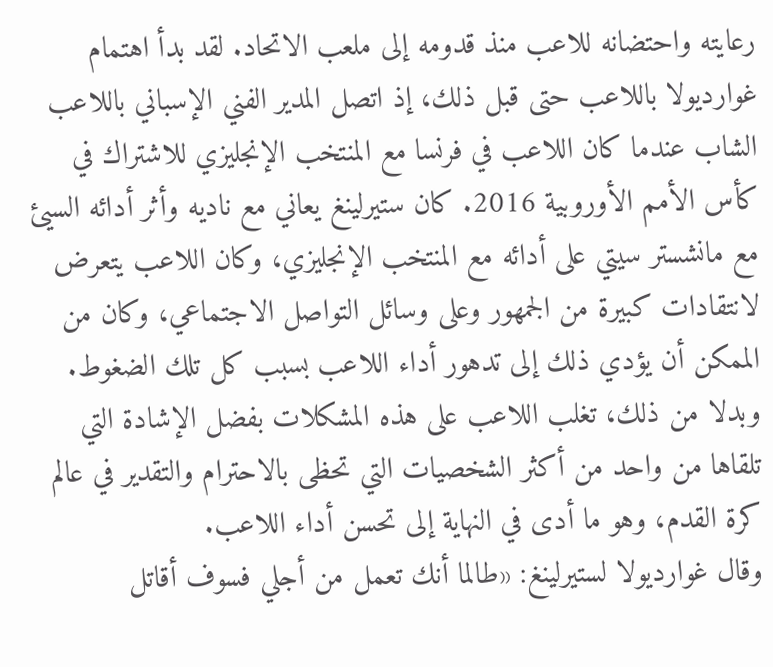رعايته واحتضانه للاعب منذ قدومه إلى ملعب الاتحاد. لقد بدأ اهتمام غوارديولا باللاعب حتى قبل ذلك، إذ اتصل المدير الفني الإسباني باللاعب الشاب عندما كان اللاعب في فرنسا مع المنتخب الإنجليزي للاشتراك في كأس الأمم الأوروبية 2016. كان ستيرلينغ يعاني مع ناديه وأثر أدائه السيئ مع مانشستر سيتي على أدائه مع المنتخب الإنجليزي، وكان اللاعب يتعرض لانتقادات كبيرة من الجمهور وعلى وسائل التواصل الاجتماعي، وكان من الممكن أن يؤدي ذلك إلى تدهور أداء اللاعب بسبب كل تلك الضغوط. وبدلا من ذلك، تغلب اللاعب على هذه المشكلات بفضل الإشادة التي تلقاها من واحد من أكثر الشخصيات التي تحظى بالاحترام والتقدير في عالم كرة القدم، وهو ما أدى في النهاية إلى تحسن أداء اللاعب.
وقال غوارديولا لستيرلينغ: «طالما أنك تعمل من أجلي فسوف أقاتل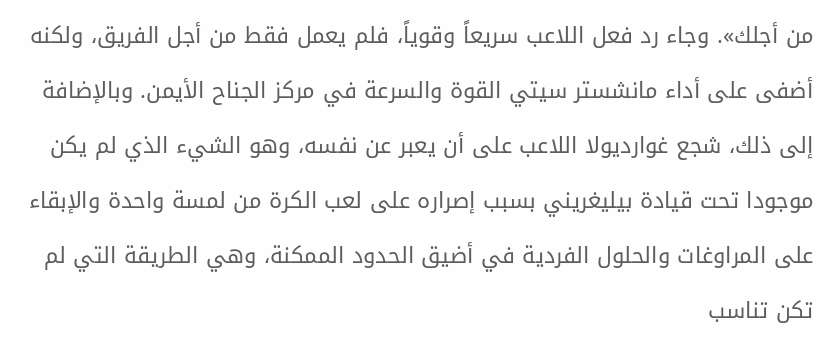من أجلك». وجاء رد فعل اللاعب سريعاً وقوياً، فلم يعمل فقط من أجل الفريق، ولكنه أضفى على أداء مانشستر سيتي القوة والسرعة في مركز الجناح الأيمن. وبالإضافة إلى ذلك، شجع غوارديولا اللاعب على أن يعبر عن نفسه، وهو الشيء الذي لم يكن موجودا تحت قيادة بيليغريني بسبب إصراره على لعب الكرة من لمسة واحدة والإبقاء على المراوغات والحلول الفردية في أضيق الحدود الممكنة، وهي الطريقة التي لم تكن تناسب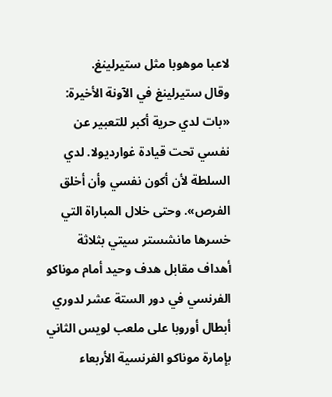لاعبا موهوبا مثل ستيرلينغ.
وقال ستيرلينغ في الآونة الأخيرة: «بات لدي حرية أكبر للتعبير عن نفسي تحت قيادة غوارديولا. لدي السلطة لأن أكون نفسي وأن أخلق الفرص». وحتى خلال المباراة التي خسرها مانشستر سيتي بثلاثة أهداف مقابل هدف وحيد أمام موناكو الفرنسي في دور الستة عشر لدوري أبطال أوروبا على ملعب لويس الثاني بإمارة موناكو الفرنسية الأربعاء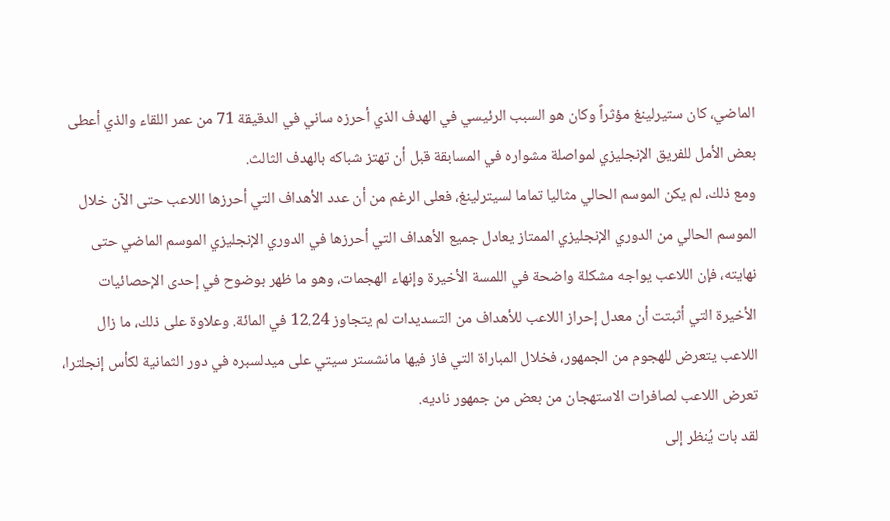الماضي، كان ستيرلينغ مؤثراً وكان هو السبب الرئيسي في الهدف الذي أحرزه ساني في الدقيقة 71 من عمر اللقاء والذي أعطى بعض الأمل للفريق الإنجليزي لمواصلة مشواره في المسابقة قبل أن تهتز شباكه بالهدف الثالث.
ومع ذلك، لم يكن الموسم الحالي مثاليا تماما لسيترلينغ، فعلى الرغم من أن عدد الأهداف التي أحرزها اللاعب حتى الآن خلال الموسم الحالي من الدوري الإنجليزي الممتاز يعادل جميع الأهداف التي أحرزها في الدوري الإنجليزي الموسم الماضي حتى نهايته، فإن اللاعب يواجه مشكلة واضحة في اللمسة الأخيرة وإنهاء الهجمات، وهو ما ظهر بوضوح في إحدى الإحصائيات الأخيرة التي أثبتت أن معدل إحراز اللاعب للأهداف من التسديدات لم يتجاوز 12.24 في المائة. وعلاوة على ذلك، ما زال اللاعب يتعرض للهجوم من الجمهور، فخلال المباراة التي فاز فيها مانشستر سيتي على ميدلسبره في دور الثمانية لكأس إنجلترا، تعرض اللاعب لصافرات الاستهجان من بعض من جمهور ناديه.
لقد بات يُنظر إلى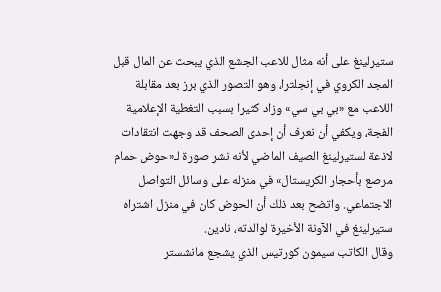ستيرلينغ على أنه مثال للاعب الجشع الذي يبحث عن المال قبل المجد الكروي في إنجلترا، وهو التصور الذي برز بعد مقابلة اللاعب مع «بي بي سي» وزاد كثيرا بسبب التغطية الإعلامية الفجة، ويكفي أن نعرف أن إحدى الصحف قد وجهت انتقادات لاذعة لستيرلينغ الصيف الماضي لأنه نشر صورة لـ«حوض حمام مرصع بأحجار الكريستال» في منزله على وسائل التواصل الاجتماعي. واتضح بعد ذلك أن الحوض كان في منزل اشتراه ستيرلينغ في الآونة الأخيرة لوالدته، نادين.
وقال الكاتب سيمون كورتيس الذي يشجع مانشستر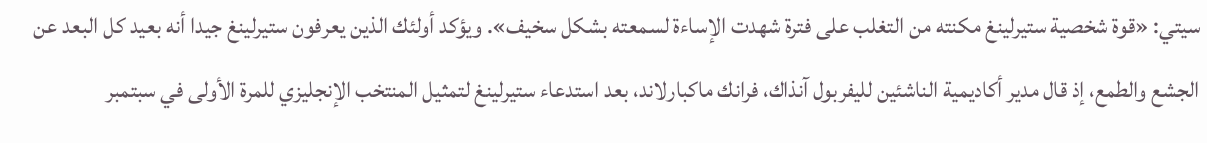سيتي: «قوة شخصية ستيرلينغ مكنته من التغلب على فترة شهدت الإساءة لسمعته بشكل سخيف». ويؤكد أولئك الذين يعرفون ستيرلينغ جيدا أنه بعيد كل البعد عن الجشع والطمع، إذ قال مدير أكاديمية الناشئين لليفربول آنذاك، فرانك ماكبارلاند، بعد استدعاء ستيرلينغ لتمثيل المنتخب الإنجليزي للمرة الأولى في سبتمبر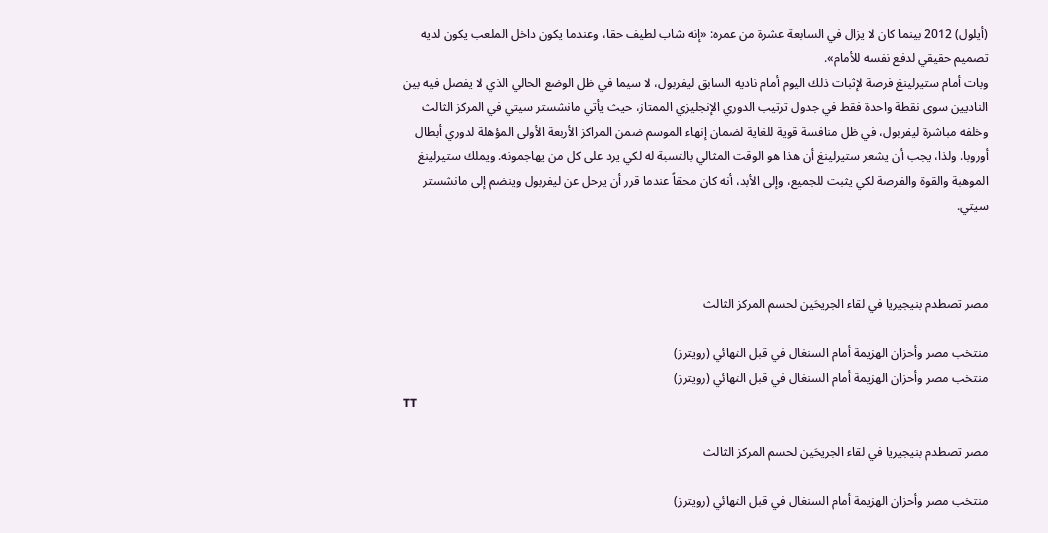(أيلول) 2012 بينما كان لا يزال في السابعة عشرة من عمره: «إنه شاب لطيف حقا، وعندما يكون داخل الملعب يكون لديه تصميم حقيقي لدفع نفسه للأمام».
وبات أمام ستيرلينغ فرصة لإثبات ذلك اليوم أمام ناديه السابق ليفربول، لا سيما في ظل الوضع الحالي الذي لا يفصل فيه بين الناديين سوى نقطة واحدة فقط في جدول ترتيب الدوري الإنجليزي الممتاز، حيث يأتي مانشستر سيتي في المركز الثالث وخلفه مباشرة ليفربول، في ظل منافسة قوية للغاية لضمان إنهاء الموسم ضمن المراكز الأربعة الأولى المؤهلة لدوري أبطال أوروبا. ولذا، يجب أن يشعر ستيرلينغ أن هذا هو الوقت المثالي بالنسبة له لكي يرد على كل من يهاجمونه. ويملك ستيرلينغ الموهبة والقوة والفرصة لكي يثبت للجميع، وإلى الأبد، أنه كان محقاً عندما قرر أن يرحل عن ليفربول وينضم إلى مانشستر سيتي.



مصر تصطدم بنيجيريا في لقاء الجريحَين لحسم المركز الثالث

منتخب مصر وأحزان الهزيمة أمام السنغال في قبل النهائي (رويترز)
منتخب مصر وأحزان الهزيمة أمام السنغال في قبل النهائي (رويترز)
TT

مصر تصطدم بنيجيريا في لقاء الجريحَين لحسم المركز الثالث

منتخب مصر وأحزان الهزيمة أمام السنغال في قبل النهائي (رويترز)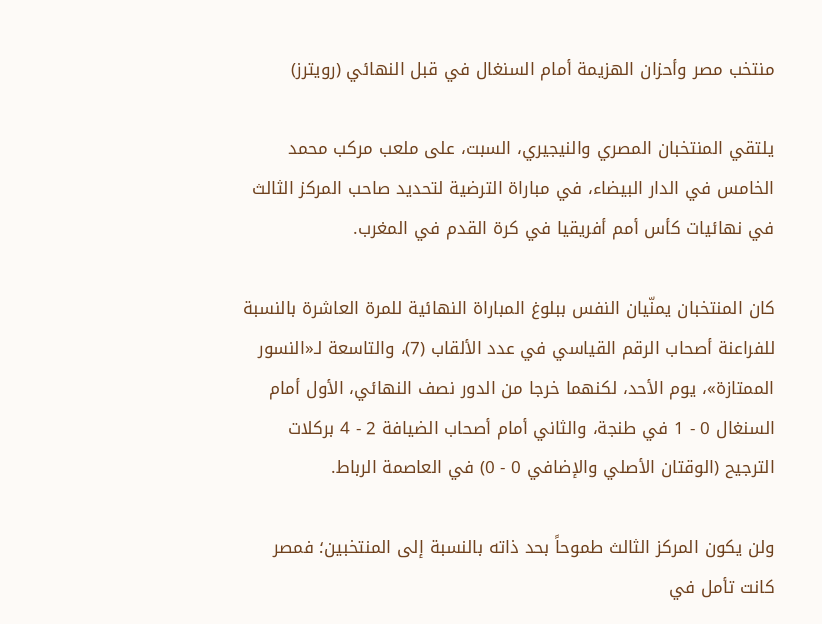منتخب مصر وأحزان الهزيمة أمام السنغال في قبل النهائي (رويترز)

يلتقي المنتخبان المصري والنيجيري، السبت، على ملعب مركب محمد الخامس في الدار البيضاء، في مباراة الترضية لتحديد صاحب المركز الثالث في نهائيات كأس أمم أفريقيا في كرة القدم في المغرب.

كان المنتخبان يمنّيان النفس ببلوغ المباراة النهائية للمرة العاشرة بالنسبة للفراعنة أصحاب الرقم القياسي في عدد الألقاب (7)، والتاسعة لـ«النسور الممتازة»، يوم الأحد، لكنهما خرجا من الدور نصف النهائي، الأول أمام السنغال 0 - 1 في طنجة، والثاني أمام أصحاب الضيافة 2 - 4 بركلات الترجيح (الوقتان الأصلي والإضافي 0 - 0) في العاصمة الرباط.

ولن يكون المركز الثالث طموحاً بحد ذاته بالنسبة إلى المنتخبين؛ فمصر كانت تأمل في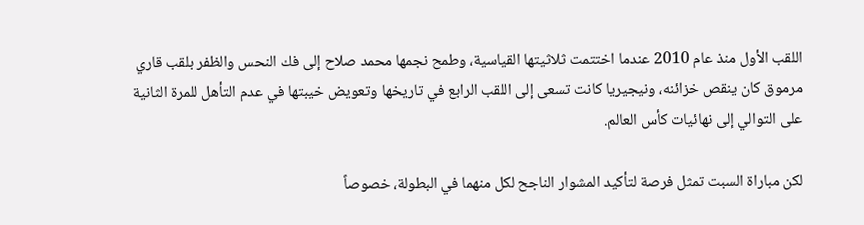اللقب الأول منذ عام 2010 عندما اختتمت ثلاثيتها القياسية، وطمح نجمها محمد صلاح إلى فك النحس والظفر بلقب قاري مرموق كان ينقص خزائنه، ونيجيريا كانت تسعى إلى اللقب الرابع في تاريخها وتعويض خيبتها في عدم التأهل للمرة الثانية على التوالي إلى نهائيات كأس العالم.

لكن مباراة السبت تمثل فرصة لتأكيد المشوار الناجح لكل منهما في البطولة، خصوصاً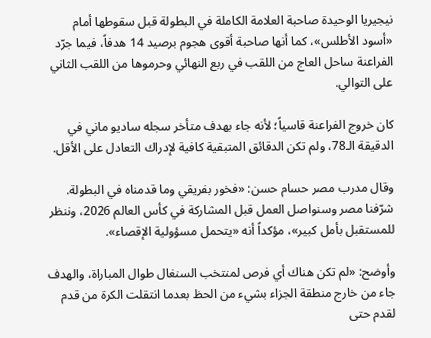نيجيريا الوحيدة صاحبة العلامة الكاملة في البطولة قبل سقوطها أمام «أسود الأطلس»، كما أنها صاحبة أقوى هجوم برصيد 14 هدفاً، فيما جرّد الفراعنة ساحل العاج من اللقب في ربع النهائي وحرموها من اللقب الثاني على التوالي.

كان خروج الفراعنة قاسياً؛ لأنه جاء بهدف متأخر سجله ساديو ماني في الدقيقة الـ78، ولم تكن الدقائق المتبقية كافية لإدراك التعادل على الأقل.

وقال مدرب مصر حسام حسن: «فخور بفريقي وما قدمناه في البطولة. شرّفنا مصر وسنواصل العمل قبل المشاركة في كأس العالم 2026، وننظر للمستقبل بأمل كبير»، مؤكداً أنه «يتحمل مسؤولية الإقصاء».

وأوضح: «لم تكن هناك أي فرص لمنتخب السنغال طوال المباراة، والهدف جاء من خارج منطقة الجزاء بشيء من الحظ بعدما انتقلت الكرة من قدم لقدم حتى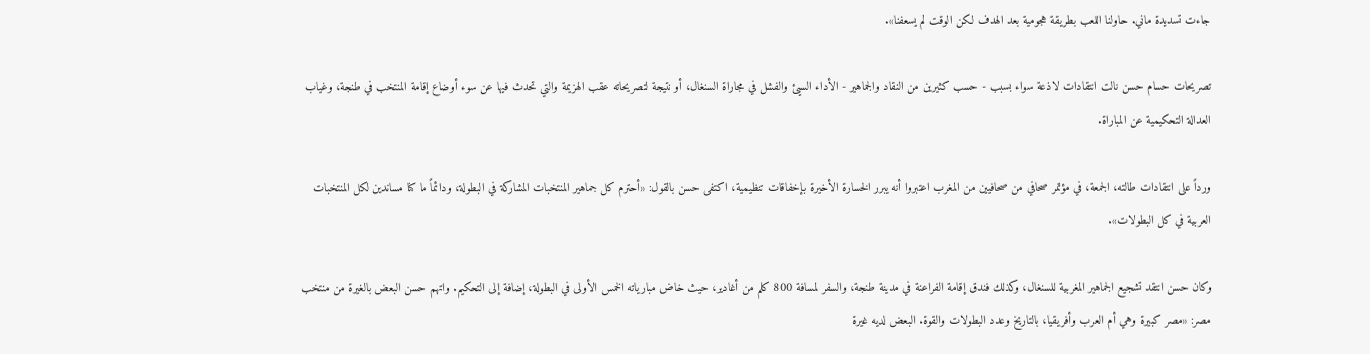جاءت تسديدة ماني. حاولنا اللعب بطريقة هجومية بعد الهدف لكن الوقت لم يسعفنا».

تصريحات حسام حسن نالت انتقادات لاذعة سواء بسبب - حسب كثيرين من النقاد والجماهير - الأداء السيئ والفشل في مجاراة السنغال، أو نتيجة لتصريحاته عقب الهزيمة والتي تحدث فيها عن سوء أوضاع إقامة المنتخب في طنجة، وغياب العدالة التحكيمية عن المباراة.

ورداً على انتقادات طالته، الجمعة، في مؤتمر صحافي من صحافيين من المغرب اعتبروا أنه يبرر الخسارة الأخيرة بإخفاقات تنظيمية، اكتفى حسن بالقول: «أحترم كل جماهير المنتخبات المشاركة في البطولة، ودائماً ما كنا مساندين لكل المنتخبات العربية في كل البطولات».

وكان حسن انتقد تشجيع الجماهير المغربية للسنغال، وكذلك فندق إقامة الفراعنة في مدينة طنجة، والسفر لمسافة 800 كلم من أغادير، حيث خاض مبارياته الخمس الأولى في البطولة، إضافة إلى التحكيم. واتهم حسن البعض بالغيرة من منتخب مصر: «مصر كبيرة وهي أم العرب وأفريقيا، بالتاريخ وعدد البطولات والقوة. البعض لديه غيرة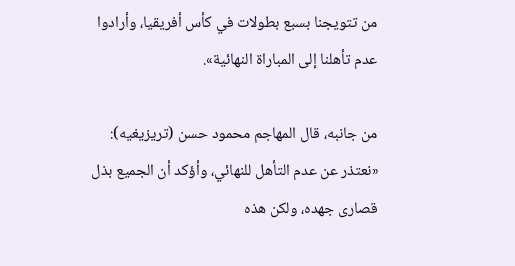من تتويجنا بسبع بطولات في كأس أفريقيا، وأرادوا عدم تأهلنا إلى المباراة النهائية».

من جانبه، قال المهاجم محمود حسن (تريزيغيه): «نعتذر عن عدم التأهل للنهائي، وأؤكد أن الجميع بذل قصارى جهده، ولكن هذه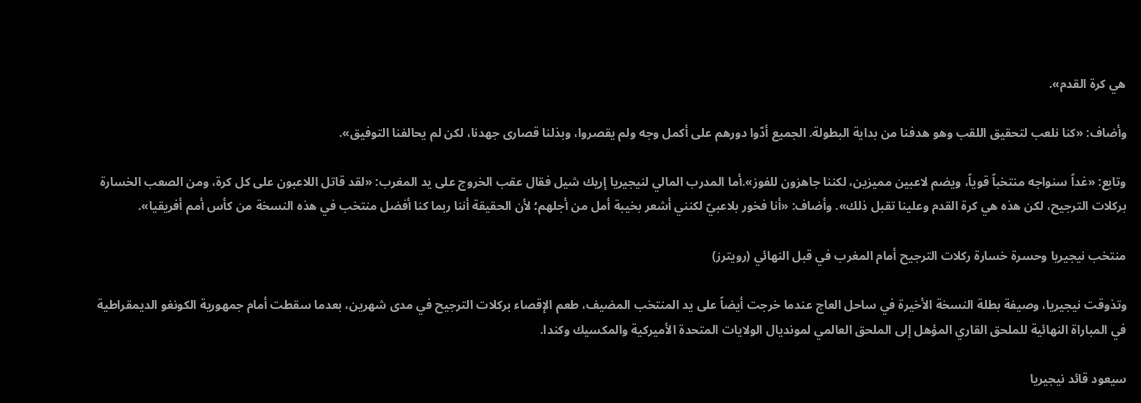هي كرة القدم».

وأضاف: «كنا نلعب لتحقيق اللقب وهو هدفنا من بداية البطولة. الجميع أدّوا دورهم على أكمل وجه ولم يقصروا، وبذلنا قصارى جهدنا، لكن لم يحالفنا التوفيق».

وتابع: «غداً سنواجه منتخباً قوياً، ويضم لاعبين مميزين، لكننا جاهزون للفوز».أما المدرب المالي لنيجيريا إريك شيل فقال عقب الخروج على يد المغرب: «لقد قاتل اللاعبون على كل كرة، ومن الصعب الخسارة بركلات الترجيح، لكن هذه هي كرة القدم وعلينا تقبل ذلك». وأضاف: «أنا فخور بلاعبيّ لكنني أشعر بخيبة أمل من أجلهم؛ لأن الحقيقة أننا ربما كنا أفضل منتخب في هذه النسخة من كأس أمم أفريقيا».

منتخب نيجيريا وحسرة خسارة ركلات الترجيح أمام المغرب في قبل النهائي (رويترز)

وتذوقت نيجيريا، وصيفة بطلة النسخة الأخيرة في ساحل العاج عندما خرجت أيضاً على يد المنتخب المضيف، طعم الإقصاء بركلات الترجيح في مدى شهرين، بعدما سقطت أمام جمهورية الكونغو الديمقراطية في المباراة النهائية للملحق القاري المؤهل إلى الملحق العالمي لمونديال الولايات المتحدة الأميركية والمكسيك وكندا.

سيعود قائد نيجيريا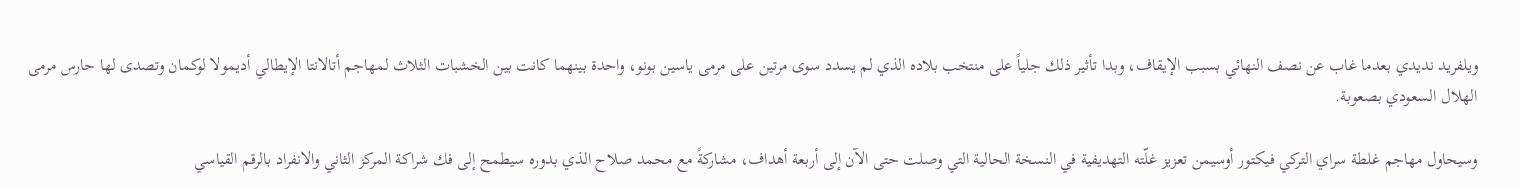ويلفريد نديدي بعدما غاب عن نصف النهائي بسبب الإيقاف، وبدا تأثير ذلك جلياً على منتخب بلاده الذي لم يسدد سوى مرتين على مرمى ياسين بونو، واحدة بينهما كانت بين الخشبات الثلاث لمهاجم أتالانتا الإيطالي أديمولا لوكمان وتصدى لها حارس مرمى الهلال السعودي بصعوبة.

وسيحاول مهاجم غلطة سراي التركي فيكتور أوسيمن تعزيز غلّته التهديفية في النسخة الحالية التي وصلت حتى الآن إلى أربعة أهداف، مشاركةً مع محمد صلاح الذي بدوره سيطمح إلى فك شراكة المركز الثاني والانفراد بالرقم القياسي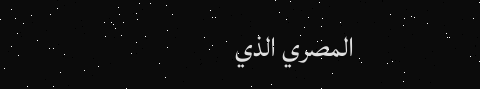المصري الذي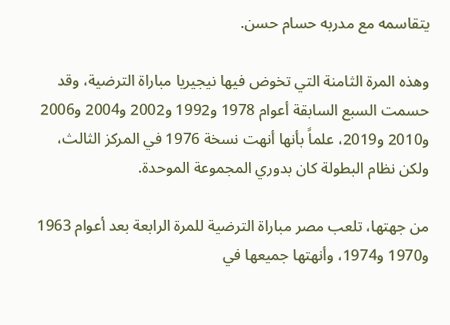يتقاسمه مع مدربه حسام حسن.

وهذه المرة الثامنة التي تخوض فيها نيجيريا مباراة الترضية، وقد حسمت السبع السابقة أعوام 1978 و1992 و2002 و2004 و2006 و2010 و2019، علماً بأنها أنهت نسخة 1976 في المركز الثالث، ولكن نظام البطولة كان بدوري المجموعة الموحدة.

من جهتها، تلعب مصر مباراة الترضية للمرة الرابعة بعد أعوام 1963 و1970 و1974، وأنهتها جميعها في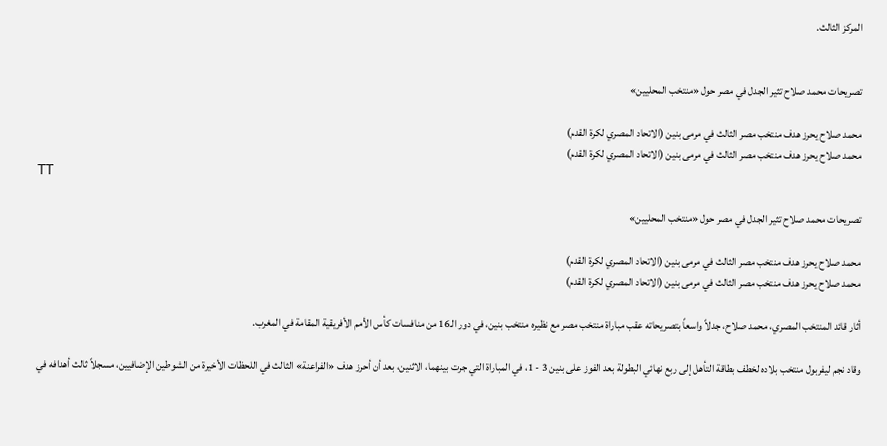المركز الثالث.


تصريحات محمد صلاح تثير الجدل في مصر حول «منتخب المحليين»

محمد صلاح يحرز هدف منتخب مصر الثالث في مرمى بنين (الاتحاد المصري لكرة القدم)
محمد صلاح يحرز هدف منتخب مصر الثالث في مرمى بنين (الاتحاد المصري لكرة القدم)
TT

تصريحات محمد صلاح تثير الجدل في مصر حول «منتخب المحليين»

محمد صلاح يحرز هدف منتخب مصر الثالث في مرمى بنين (الاتحاد المصري لكرة القدم)
محمد صلاح يحرز هدف منتخب مصر الثالث في مرمى بنين (الاتحاد المصري لكرة القدم)

أثار قائد المنتخب المصري، محمد صلاح، جدلاً واسعاً بتصريحاته عقب مباراة منتخب مصر مع نظيره منتخب بنين، في دور الـ16 من منافسات كأس الأمم الأفريقية المقامة في المغرب.

وقاد نجم ليفربول منتخب بلاده لخطف بطاقة التأهل إلى ربع نهائي البطولة بعد الفوز على بنين 3 - 1، في المباراة التي جرت بينهما، الاثنين، بعد أن أحرز هدف «الفراعنة» الثالث في اللحظات الأخيرة من الشوطين الإضافيين، مسجلاً ثالث أهدافه في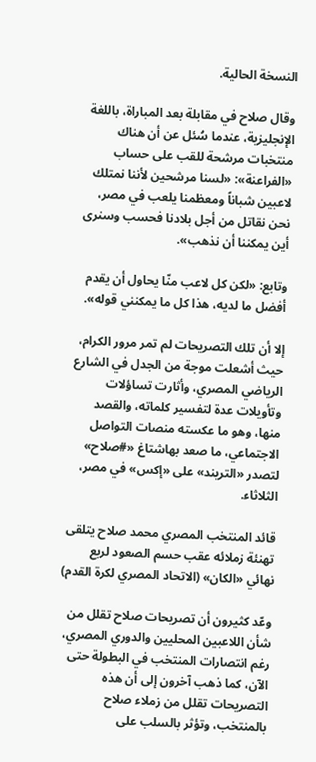النسخة الحالية.

وقال صلاح في مقابلة بعد المباراة، باللغة الإنجليزية، عندما سُئل عن أن هناك منتخبات مرشحة للقب على حساب «الفراعنة»: «لسنا مرشحين لأننا نمتلك لاعبين شباناً ومعظمنا يلعب في مصر، نحن نقاتل من أجل بلادنا فحسب وسنرى أين يمكننا أن نذهب».

وتابع: «لكن كل لاعب منّا يحاول أن يقدم أفضل ما لديه، هذا كل ما يمكنني قوله».

إلا أن تلك التصريحات لم تمر مرور الكرام، حيث أشعلت موجة من الجدل في الشارع الرياضي المصري، وأثارت تساؤلات وتأويلات عدة لتفسير كلماته، والقصد منها، وهو ما عكسته منصات التواصل الاجتماعي، ما صعد بهاشتاغ «#صلاح» لتصدر «التريند» على «إكس» في مصر، الثلاثاء.

قائد المنتخب المصري محمد صلاح يتلقى تهنئة زملائه عقب حسم الصعود لربع نهائي «الكان» (الاتحاد المصري لكرة القدم)

وعّد كثيرون أن تصريحات صلاح تقلل من شأن اللاعبين المحليين والدوري المصري، رغم انتصارات المنتخب في البطولة حتى الآن، كما ذهب آخرون إلى أن هذه التصريحات تقلل من زملاء صلاح بالمنتخب، وتؤثر بالسلب على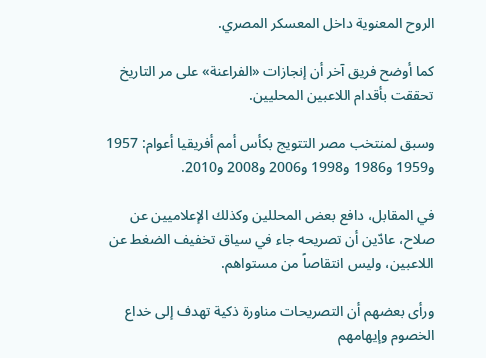الروح المعنوية داخل المعسكر المصري.

كما أوضح فريق آخر أن إنجازات «الفراعنة» على مر التاريخ تحققت بأقدام اللاعبين المحليين.

وسبق لمنتخب مصر التتويج بكأس أمم أفريقيا أعوام: 1957 و1959 و1986 و1998 و2006 و2008 و2010.

في المقابل، دافع بعض المحللين وكذلك الإعلاميين عن صلاح، عادّين أن تصريحه جاء في سياق تخفيف الضغط عن اللاعبين، وليس انتقاصاً من مستواهم.

ورأى بعضهم أن التصريحات مناورة ذكية تهدف إلى خداع الخصوم وإيهامهم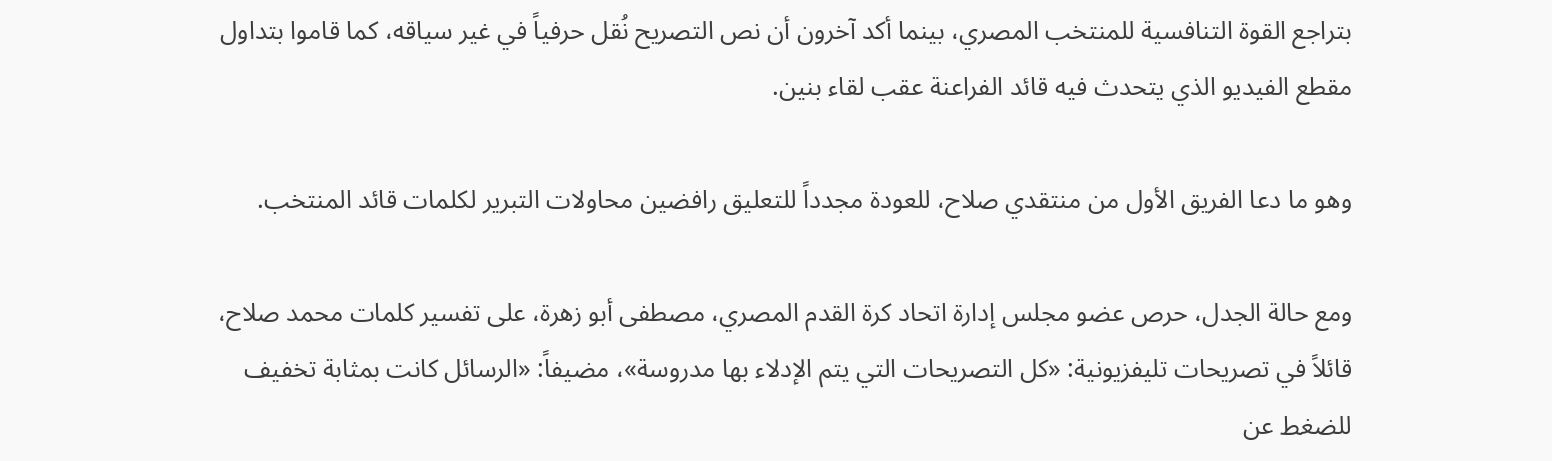بتراجع القوة التنافسية للمنتخب المصري، بينما أكد آخرون أن نص التصريح نُقل حرفياً في غير سياقه، كما قاموا بتداول مقطع الفيديو الذي يتحدث فيه قائد الفراعنة عقب لقاء بنين.

وهو ما دعا الفريق الأول من منتقدي صلاح، للعودة مجدداً للتعليق رافضين محاولات التبرير لكلمات قائد المنتخب.

ومع حالة الجدل، حرص عضو مجلس إدارة اتحاد كرة القدم المصري، مصطفى أبو زهرة، على تفسير كلمات محمد صلاح، قائلاً في تصريحات تليفزيونية: «كل التصريحات التي يتم الإدلاء بها مدروسة»، مضيفاً: «الرسائل كانت بمثابة تخفيف للضغط عن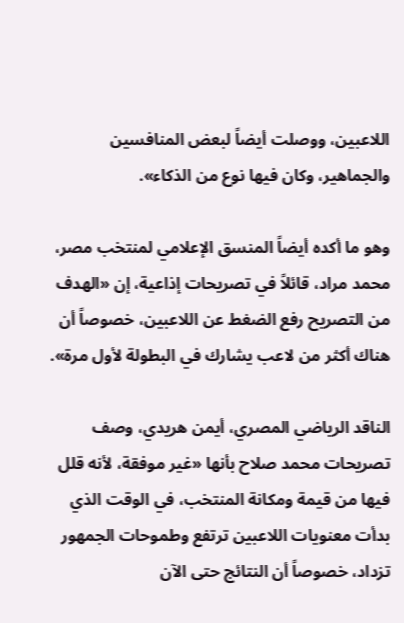اللاعبين، ووصلت أيضاً لبعض المنافسين والجماهير، وكان فيها نوع من الذكاء».

وهو ما أكده أيضاً المنسق الإعلامي لمنتخب مصر، محمد مراد، قائلاً في تصريحات إذاعية، إن «الهدف من التصريح رفع الضغط عن اللاعبين، خصوصاً أن هناك أكثر من لاعب يشارك في البطولة لأول مرة».

الناقد الرياضي المصري، أيمن هريدي، وصف تصريحات محمد صلاح بأنها «غير موفقة، لأنه قلل فيها من قيمة ومكانة المنتخب، في الوقت الذي بدأت معنويات اللاعبين ترتفع وطموحات الجمهور تزداد، خصوصاً أن النتائج حتى الآن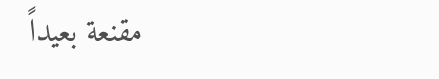مقنعة بعيداً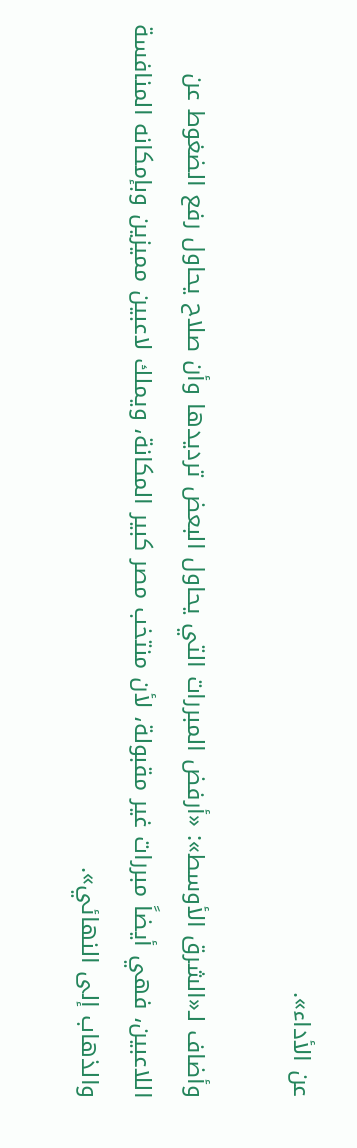عن الأداء».

وأضاف لـ«الشرق الأوسط»: «أرفض المبررات التي يحاول البعض ترديدها وأن صلاح يحاول رفع الضغوط عن اللاعبين، فهي أيضاً مبررات غير مقبولة، لأن منتخب مصر كبير المكانة، ويملك لاعبين مميزين وبإمكانه المنافسة والذهاب إلى النهائي».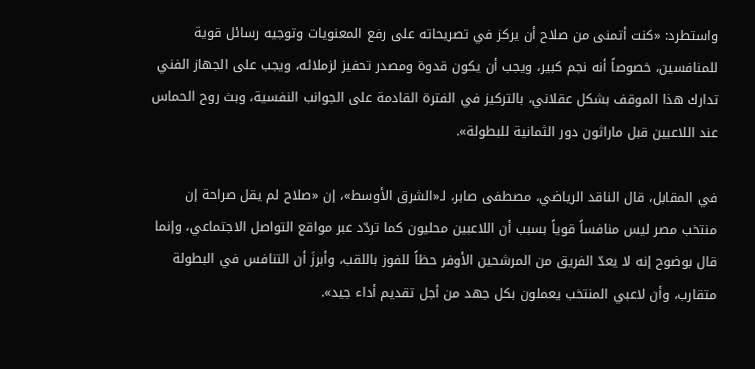واستطرد: «كنت أتمنى من صلاح أن يركز في تصريحاته على رفع المعنويات وتوجيه رسائل قوية للمنافسين، خصوصاً أنه نجم كبير، ويجب أن يكون قدوة ومصدر تحفيز لزملائه، ويجب على الجهاز الفني تدارك هذا الموقف بشكل عقلاني، بالتركيز في الفترة القادمة على الجوانب النفسية، وبث روح الحماس عند اللاعبين قبل ماراثون دور الثمانية للبطولة».

في المقابل، قال الناقد الرياضي، مصطفى صابر، لـ«الشرق الأوسط»، إن «صلاح لم يقل صراحة إن منتخب مصر ليس منافساً قوياً بسبب أن اللاعبين محليون كما تردّد عبر مواقع التواصل الاجتماعي، وإنما قال بوضوح إنه لا يعدّ الفريق من المرشحين الأوفر حظاً للفوز باللقب، وأبرزَ أن التنافس في البطولة متقارب، وأن لاعبي المنتخب يعملون بكل جهد من أجل تقديم أداء جيد».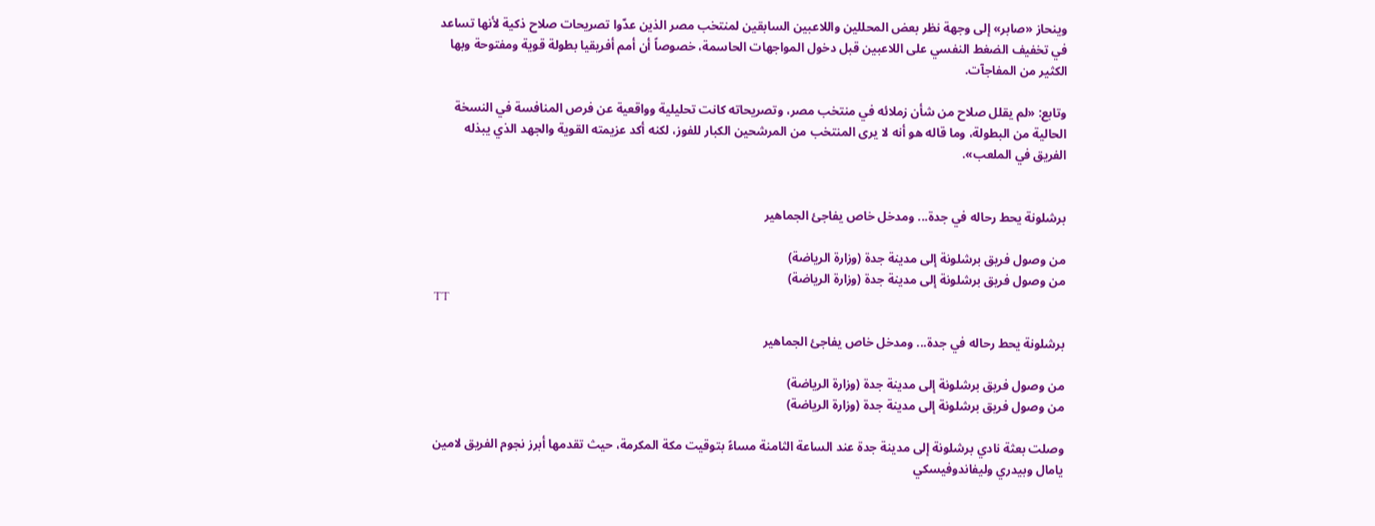وينحاز «صابر» إلى وجهة نظر بعض المحللين واللاعبين السابقين لمنتخب مصر الذين عدّوا تصريحات صلاح ذكية لأنها تساعد في تخفيف الضغط النفسي على اللاعبين قبل دخول المواجهات الحاسمة، خصوصاً أن أمم أفريقيا بطولة قوية ومفتوحة وبها الكثير من المفاجآت.

وتابع: «لم يقلل صلاح من شأن زملائه في منتخب مصر، وتصريحاته كانت تحليلية وواقعية عن فرص المنافسة في النسخة الحالية من البطولة، وما قاله هو أنه لا يرى المنتخب من المرشحين الكبار للفوز، لكنه أكد عزيمته القوية والجهد الذي يبذله الفريق في الملعب».


برشلونة يحط رحاله في جدة... ومدخل خاص يفاجئ الجماهير

من وصول فريق برشلونة إلى مدينة جدة (وزارة الرياضة)
من وصول فريق برشلونة إلى مدينة جدة (وزارة الرياضة)
TT

برشلونة يحط رحاله في جدة... ومدخل خاص يفاجئ الجماهير

من وصول فريق برشلونة إلى مدينة جدة (وزارة الرياضة)
من وصول فريق برشلونة إلى مدينة جدة (وزارة الرياضة)

وصلت بعثة نادي برشلونة إلى مدينة جدة عند الساعة الثامنة مساءً بتوقيت مكة المكرمة، حيث تقدمها أبرز نجوم الفريق لامين يامال وبيدري وليفاندوفيسكي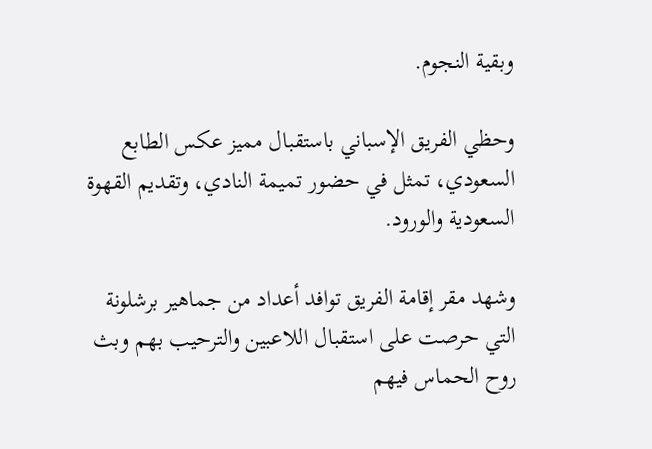وبقية النجوم.

وحظي الفريق الإسباني باستقبال مميز عكس الطابع السعودي، تمثل في حضور تميمة النادي، وتقديم القهوة السعودية والورود.

وشهد مقر إقامة الفريق توافد أعداد من جماهير برشلونة التي حرصت على استقبال اللاعبين والترحيب بهم وبث روح الحماس فيهم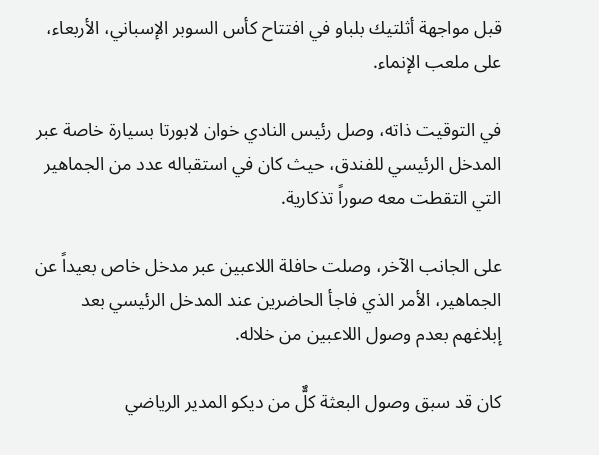قبل مواجهة أثلتيك بلباو في افتتاح كأس السوبر الإسباني، الأربعاء، على ملعب الإنماء.

في التوقيت ذاته، وصل رئيس النادي خوان لابورتا بسيارة خاصة عبر المدخل الرئيسي للفندق، حيث كان في استقباله عدد من الجماهير التي التقطت معه صوراً تذكارية.

على الجانب الآخر، وصلت حافلة اللاعبين عبر مدخل خاص بعيداً عن الجماهير، الأمر الذي فاجأ الحاضرين عند المدخل الرئيسي بعد إبلاغهم بعدم وصول اللاعبين من خلاله.

كان قد سبق وصول البعثة كلٌّ من ديكو المدير الرياضي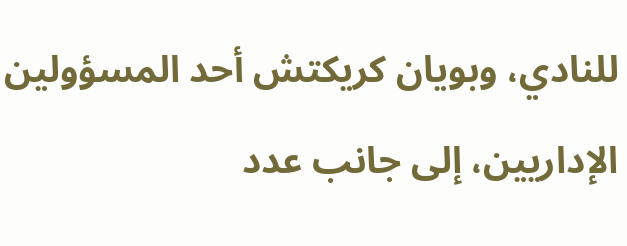للنادي، وبويان كريكتش أحد المسؤولين الإداريين، إلى جانب عدد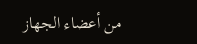من أعضاء الجهاز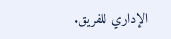الإداري للفريق.